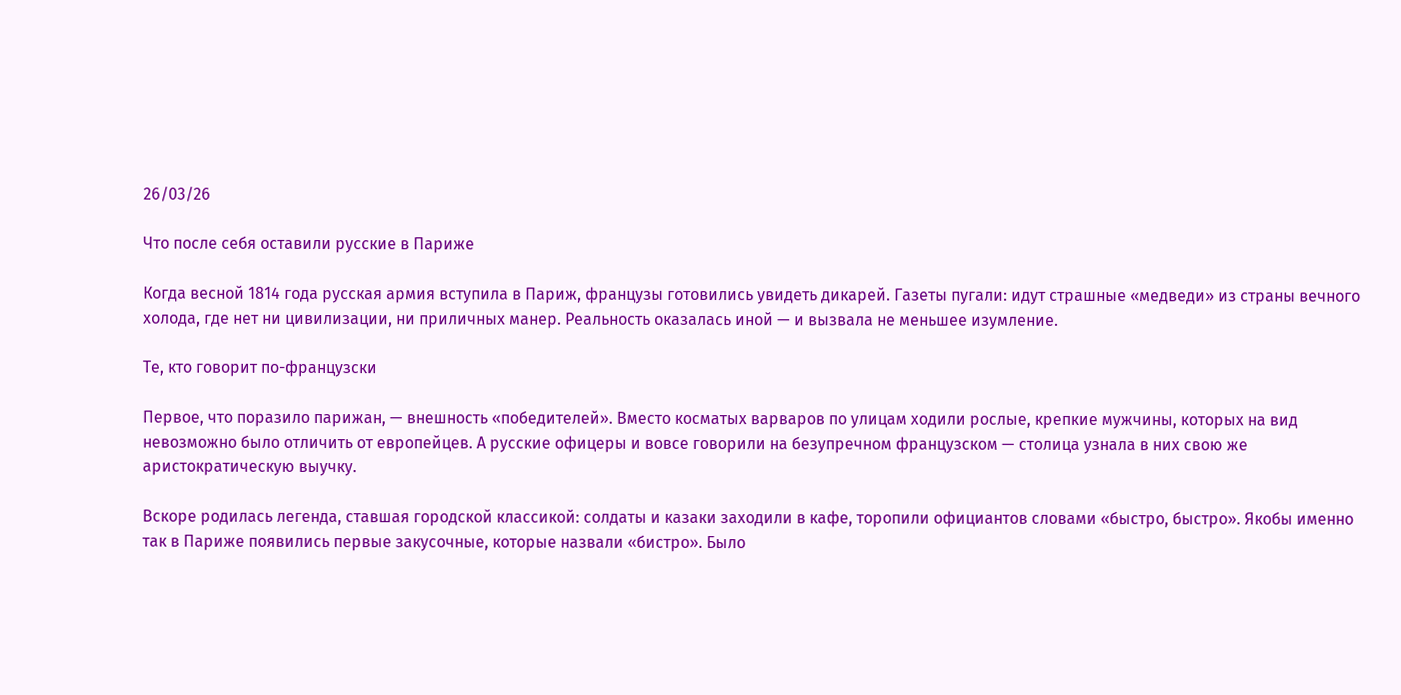26/03/26

Что после себя оставили русские в Париже

Когда весной 1814 года русская армия вступила в Париж, французы готовились увидеть дикарей. Газеты пугали: идут страшные «медведи» из страны вечного холода, где нет ни цивилизации, ни приличных манер. Реальность оказалась иной — и вызвала не меньшее изумление.

Те, кто говорит по-французски

Первое, что поразило парижан, — внешность «победителей». Вместо косматых варваров по улицам ходили рослые, крепкие мужчины, которых на вид невозможно было отличить от европейцев. А русские офицеры и вовсе говорили на безупречном французском — столица узнала в них свою же аристократическую выучку.

Вскоре родилась легенда, ставшая городской классикой: солдаты и казаки заходили в кафе, торопили официантов словами «быстро, быстро». Якобы именно так в Париже появились первые закусочные, которые назвали «бистро». Было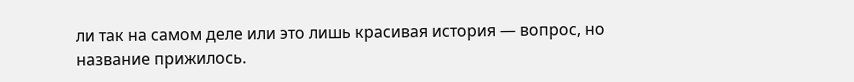ли так на самом деле или это лишь красивая история — вопрос, но название прижилось.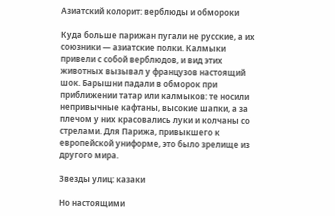Азиатский колорит: верблюды и обмороки

Куда больше парижан пугали не русские, а их союзники — азиатские полки. Калмыки привели с собой верблюдов, и вид этих животных вызывал у французов настоящий шок. Барышни падали в обморок при приближении татар или калмыков: те носили непривычные кафтаны, высокие шапки, а за плечом у них красовались луки и колчаны со стрелами. Для Парижа, привыкшего к европейской униформе, это было зрелище из другого мира.

Звезды улиц: казаки

Но настоящими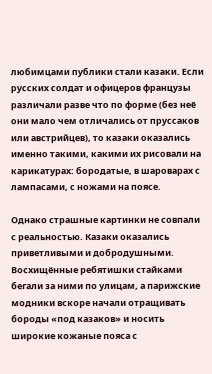любимцами публики стали казаки. Если русских солдат и офицеров французы различали разве что по форме (без неё они мало чем отличались от пруссаков или австрийцев), то казаки оказались именно такими, какими их рисовали на карикатурах: бородатые, в шароварах с лампасами, с ножами на поясе.

Однако страшные картинки не совпали с реальностью. Казаки оказались приветливыми и добродушными. Восхищённые ребятишки стайками бегали за ними по улицам, а парижские модники вскоре начали отращивать бороды «под казаков» и носить широкие кожаные пояса с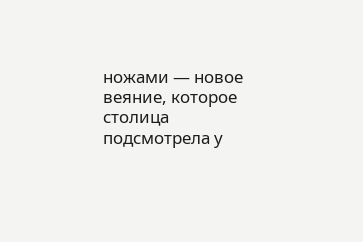ножами — новое веяние, которое столица подсмотрела у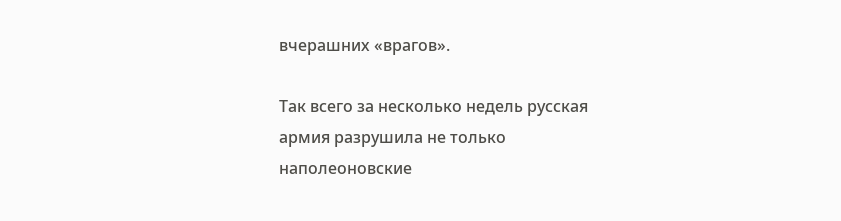вчерашних «врагов».

Так всего за несколько недель русская армия разрушила не только наполеоновские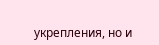укрепления, но и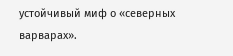устойчивый миф о «северных варварах».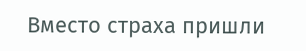Вместо страха пришли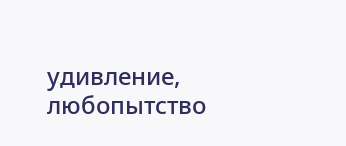удивление, любопытство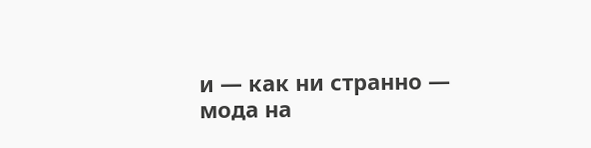и — как ни странно — мода на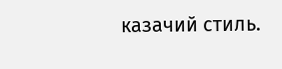казачий стиль.